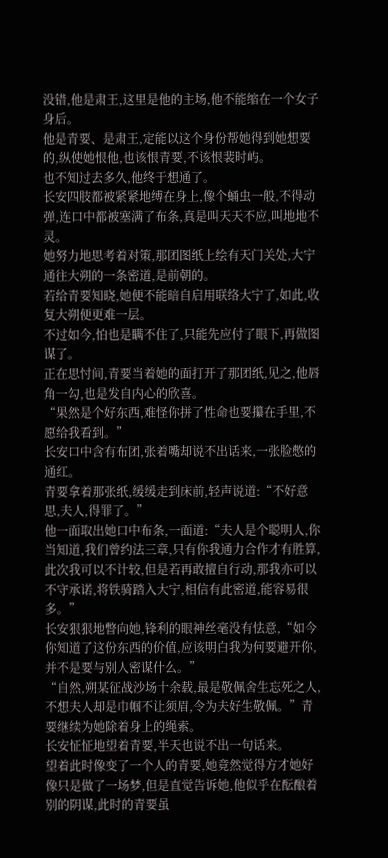没错,他是肃王,这里是他的主场,他不能缩在一个女子身后。
他是青要、是肃王,定能以这个身份帮她得到她想要的,纵使她恨他,也该恨青要,不该恨裴时屿。
也不知过去多久,他终于想通了。
长安四肢都被紧紧地缚在身上,像个蛹虫一般,不得动弹,连口中都被塞满了布条,真是叫天天不应,叫地地不灵。
她努力地思考着对策,那团图纸上绘有天门关处,大宁通往大朔的一条密道,是前朝的。
若给青要知晓,她便不能暗自启用联络大宁了,如此,收复大朔便更难一层。
不过如今,怕也是瞒不住了,只能先应付了眼下,再做图谋了。
正在思忖间,青要当着她的面打开了那团纸,见之,他唇角一勾,也是发自内心的欣喜。
“果然是个好东西,难怪你拼了性命也要攥在手里,不愿给我看到。”
长安口中含有布团,张着嘴却说不出话来,一张脸憋的通红。
青要拿着那张纸,缓缓走到床前,轻声说道:“不好意思,夫人,得罪了。”
他一面取出她口中布条,一面道:“夫人是个聪明人,你当知道,我们曾约法三章,只有你我通力合作才有胜算,此次我可以不计较,但是若再敢擅自行动,那我亦可以不守承诺,将铁骑踏入大宁,相信有此密道,能容易很多。”
长安狠狠地瞥向她,锋利的眼神丝毫没有怯意,“如今你知道了这份东西的价值,应该明白我为何要避开你,并不是要与别人密谋什么。”
“自然,朔某征战沙场十余载,最是敬佩舍生忘死之人,不想夫人却是巾帼不让须眉,令为夫好生敬佩。”青要继续为她除着身上的绳索。
长安怔怔地望着青要,半天也说不出一句话来。
望着此时像变了一个人的青要,她竟然觉得方才她好像只是做了一场梦,但是直觉告诉她,他似乎在酝酿着别的阴谋,此时的青要虽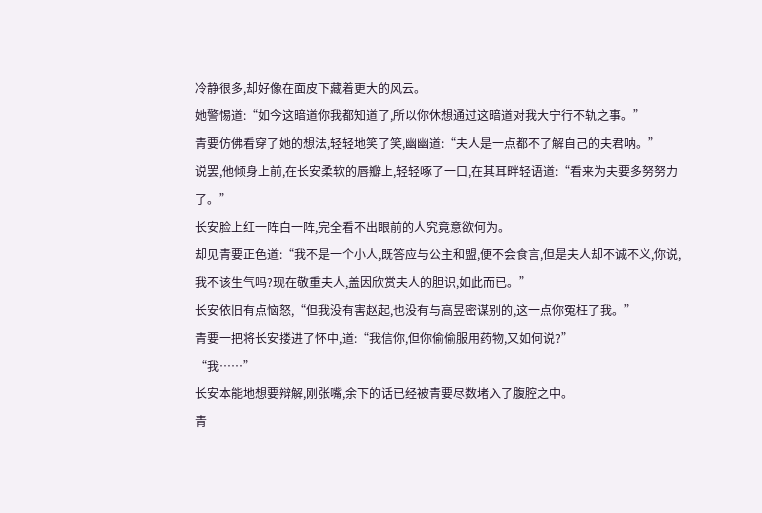冷静很多,却好像在面皮下藏着更大的风云。
她警惕道:“如今这暗道你我都知道了,所以你休想通过这暗道对我大宁行不轨之事。”
青要仿佛看穿了她的想法,轻轻地笑了笑,幽幽道:“夫人是一点都不了解自己的夫君呐。”
说罢,他倾身上前,在长安柔软的唇瓣上,轻轻啄了一口,在其耳畔轻语道:“看来为夫要多努努力了。”
长安脸上红一阵白一阵,完全看不出眼前的人究竟意欲何为。
却见青要正色道:“我不是一个小人,既答应与公主和盟,便不会食言,但是夫人却不诚不义,你说,我不该生气吗?现在敬重夫人,盖因欣赏夫人的胆识,如此而已。”
长安依旧有点恼怒,“但我没有害赵起,也没有与高昱密谋别的,这一点你冤枉了我。”
青要一把将长安搂进了怀中,道:“我信你,但你偷偷服用药物,又如何说?”
“我……”
长安本能地想要辩解,刚张嘴,余下的话已经被青要尽数堵入了腹腔之中。
青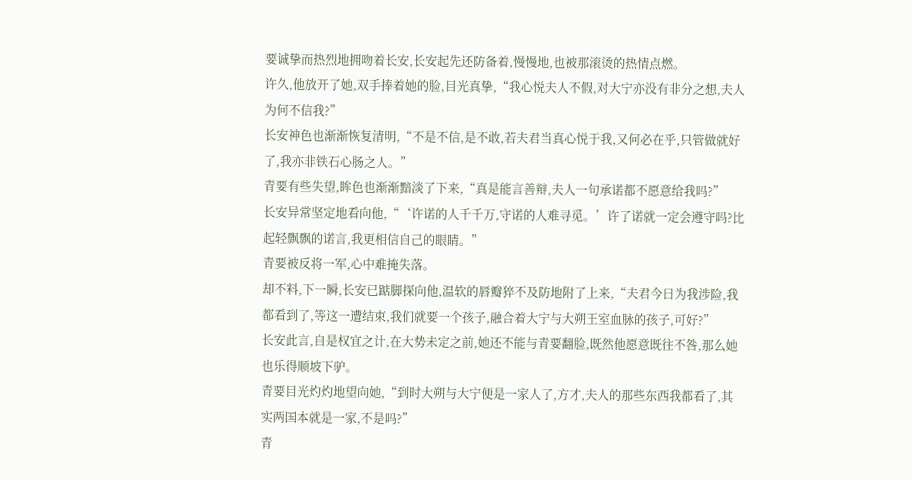要诚挚而热烈地拥吻着长安,长安起先还防备着,慢慢地,也被那滚烫的热情点燃。
许久,他放开了她,双手捧着她的脸,目光真挚,“我心悦夫人不假,对大宁亦没有非分之想,夫人为何不信我?”
长安神色也渐渐恢复清明,“不是不信,是不敢,若夫君当真心悦于我,又何必在乎,只管做就好了,我亦非铁石心肠之人。”
青要有些失望,眸色也渐渐黯淡了下来,“真是能言善辩,夫人一句承诺都不愿意给我吗?”
长安异常坚定地看向他,“‘许诺的人千千万,守诺的人难寻觅。’许了诺就一定会遵守吗?比起轻飘飘的诺言,我更相信自己的眼睛。”
青要被反将一军,心中难掩失落。
却不料,下一瞬,长安已踮脚探向他,温软的唇瓣猝不及防地附了上来,“夫君今日为我涉险,我都看到了,等这一遭结束,我们就要一个孩子,融合着大宁与大朔王室血脉的孩子,可好?”
长安此言,自是权宜之计,在大势未定之前,她还不能与青要翻脸,既然他愿意既往不咎,那么她也乐得顺坡下驴。
青要目光灼灼地望向她,“到时大朔与大宁便是一家人了,方才,夫人的那些东西我都看了,其实两国本就是一家,不是吗?”
青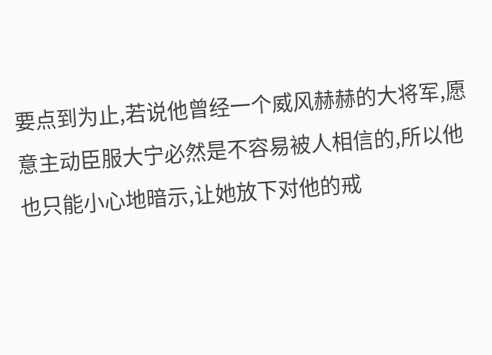要点到为止,若说他曾经一个威风赫赫的大将军,愿意主动臣服大宁必然是不容易被人相信的,所以他也只能小心地暗示,让她放下对他的戒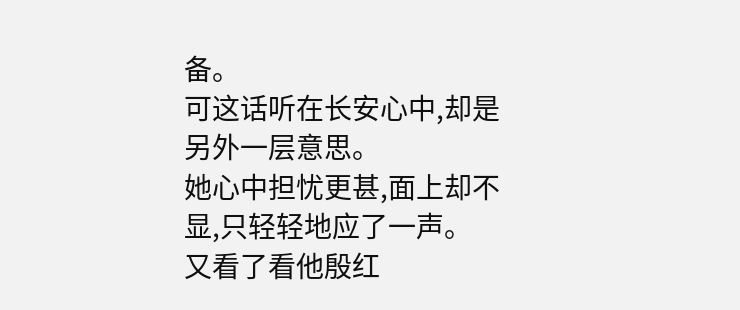备。
可这话听在长安心中,却是另外一层意思。
她心中担忧更甚,面上却不显,只轻轻地应了一声。
又看了看他殷红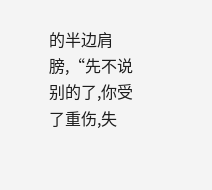的半边肩膀,“先不说别的了,你受了重伤,失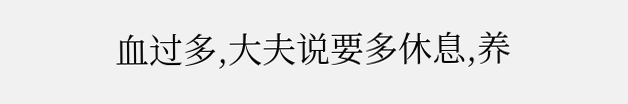血过多,大夫说要多休息,养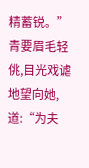精蓄锐。”
青要眉毛轻佻,目光戏谑地望向她,道:“为夫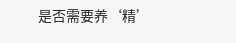是否需要养‘精’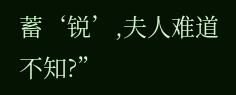蓄‘锐’,夫人难道不知?”